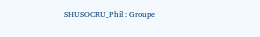SHUSOCRU_Phil : Groupe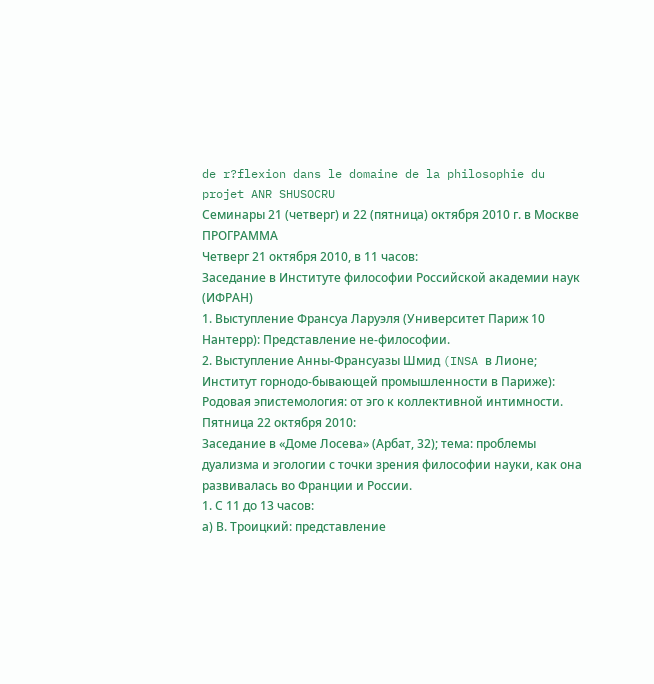de r?flexion dans le domaine de la philosophie du projet ANR SHUSOCRU
Семинары 21 (четверг) и 22 (пятница) октября 2010 г. в Москве
ПРОГРАММА
Четверг 21 октября 2010, в 11 часов:
Заседание в Институте философии Российской академии наук (ИФРАН)
1. Выступление Франсуа Ларуэля (Университет Париж 10 Нантерр): Представление не-философии.
2. Выступление Анны-Франсуазы Шмид (INSA в Лионе; Институт горнодо-бывающей промышленности в Париже): Родовая эпистемология: от эго к коллективной интимности.
Пятница 22 октября 2010:
Заседание в «Доме Лосева» (Арбат, 32); тема: проблемы дуализма и эгологии с точки зрения философии науки, как она развивалась во Франции и России.
1. С 11 до 13 часов:
а) В. Троицкий: представление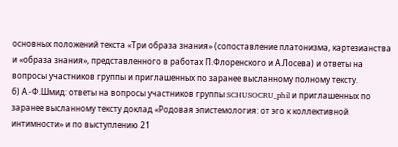основных положений текста «Три образа знания» (сопоставление платонизма, картезианства и «образа знания», представленного в работах П.Флоренского и А.Лосева) и ответы на вопросы участников группы и приглашенных по заранее высланному полному тексту.
б) А.-Ф.Шмид: ответы на вопросы участников группы SCHUSOCRU_phil и приглашенных по заранее высланному тексту доклад «Родовая эпистемология: от эго к коллективной интимности» и по выступлению 21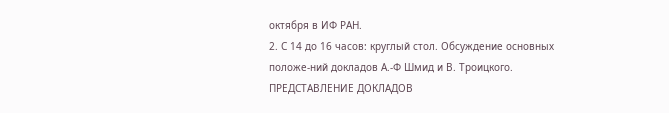октября в ИФ РАН.
2. С 14 до 16 часов: круглый стол. Обсуждение основных положе-ний докладов А.-Ф Шмид и В. Троицкого.
ПРЕДСТАВЛЕНИЕ ДОКЛАДОВ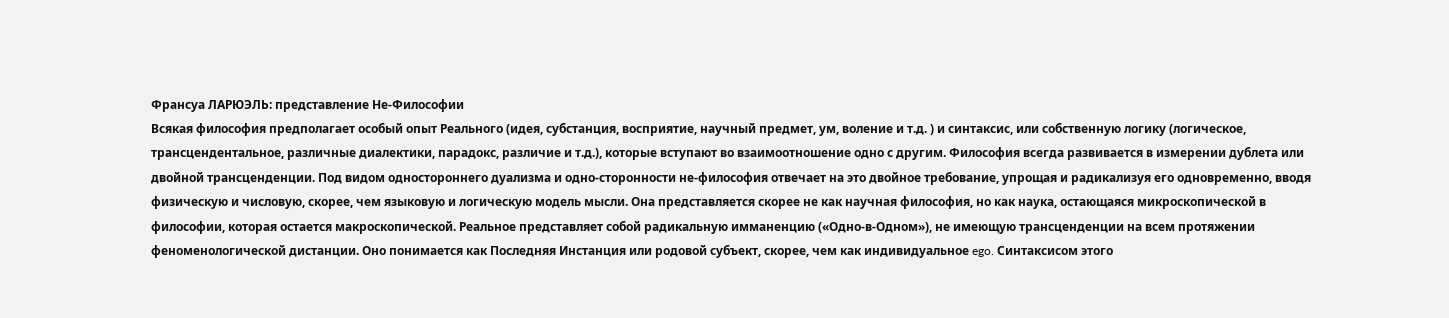Франсуа ЛАРЮЭЛЬ: представление Не-Философии
Всякая философия предполагает особый опыт Реального (идея, субстанция, восприятие, научный предмет, ум, воление и т.д. ) и синтаксис, или собственную логику (логическое, трансцендентальное, различные диалектики, парадокс, различие и т.д.), которые вступают во взаимоотношение одно с другим. Философия всегда развивается в измерении дублета или двойной трансценденции. Под видом одностороннего дуализма и одно-сторонности не-философия отвечает на это двойное требование, упрощая и радикализуя его одновременно, вводя физическую и числовую, скорее, чем языковую и логическую модель мысли. Она представляется скорее не как научная философия, но как наука, остающаяся микроскопической в философии, которая остается макроскопической. Реальное представляет собой радикальную имманенцию («Одно-в-Одном»), не имеющую трансценденции на всем протяжении феноменологической дистанции. Оно понимается как Последняя Инстанция или родовой субъект, скорее, чем как индивидуальное ego. Синтаксисом этого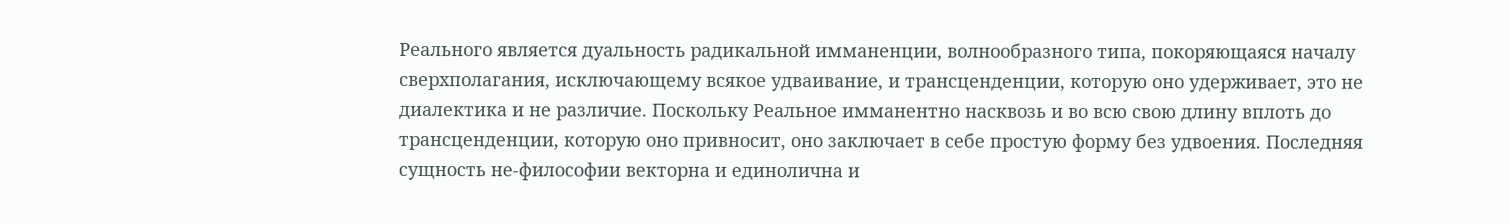Реального является дуальность радикальной имманенции, волнообразного типа, покоряющаяся началу сверхполагания, исключающему всякое удваивание, и трансценденции, которую оно удерживает, это не диалектика и не различие. Поскольку Реальное имманентно насквозь и во всю свою длину вплоть до трансценденции, которую оно привносит, оно заключает в себе простую форму без удвоения. Последняя сущность не-философии векторна и единолична и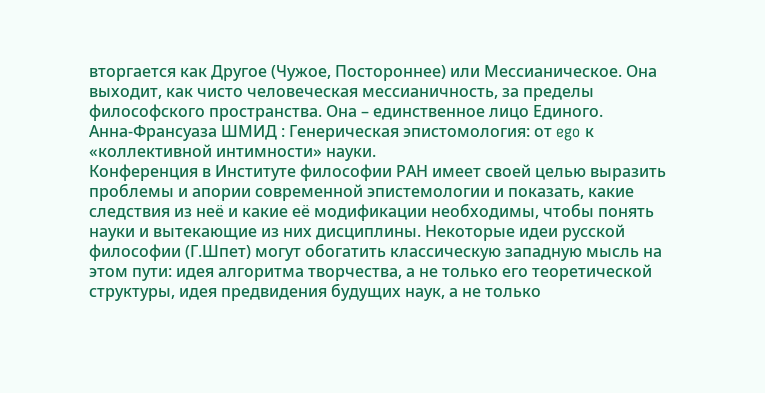вторгается как Другое (Чужое, Постороннее) или Мессианическое. Она выходит, как чисто человеческая мессианичность, за пределы философского пространства. Она – единственное лицо Единого.
Aнна-Франсуаза ШМИД : Генерическая эпистомология: от ego к «коллективной интимности» науки.
Конференция в Институте философии РАН имеет своей целью выразить проблемы и апории современной эпистемологии и показать, какие следствия из неё и какие её модификации необходимы, чтобы понять науки и вытекающие из них дисциплины. Некоторые идеи русской философии (Г.Шпет) могут обогатить классическую западную мысль на этом пути: идея алгоритма творчества, а не только его теоретической структуры, идея предвидения будущих наук, а не только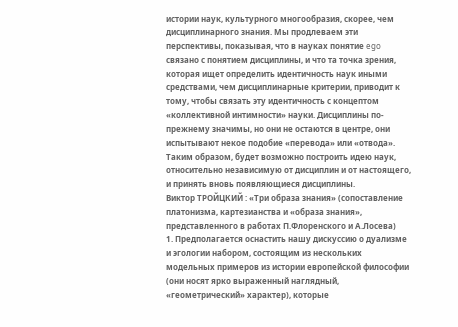истории наук, культурного многообразия, скорее, чем дисциплинарного знания. Мы продлеваем эти перспективы, показывая, что в науках понятие ego связано с понятием дисциплины, и что та точка зрения, которая ищет определить идентичность наук иными средствами, чем дисциплинарные критерии, приводит к тому, чтобы связать эту идентичность с концептом «коллективной интимности» науки. Дисциплины по-прежнему значимы, но они не остаются в центре, они испытывают некое подобие «перевода» или «отвода». Таким образом, будет возможно построить идею наук, относительно независимую от дисциплин и от настоящего, и принять вновь появляющиеся дисциплины.
Виктор ТРОЙЦКИЙ : «Три образа знания» (сопоставление платонизма, картезианства и «образа знания», представленного в работах П.Флоренского и А.Лосева)
1. Предполагается оснастить нашу дискуссию о дуализме и эгологии набором, состоящим из нескольких модельных примеров из истории европейской философии (они носят ярко выраженный наглядный, «геометрический» характер), которые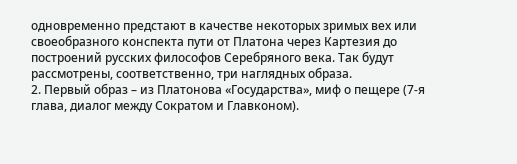одновременно предстают в качестве некоторых зримых вех или своеобразного конспекта пути от Платона через Картезия до построений русских философов Серебряного века. Так будут рассмотрены, соответственно, три наглядных образа.
2. Первый образ – из Платонова «Государства», миф о пещере (7-я глава, диалог между Сократом и Главконом).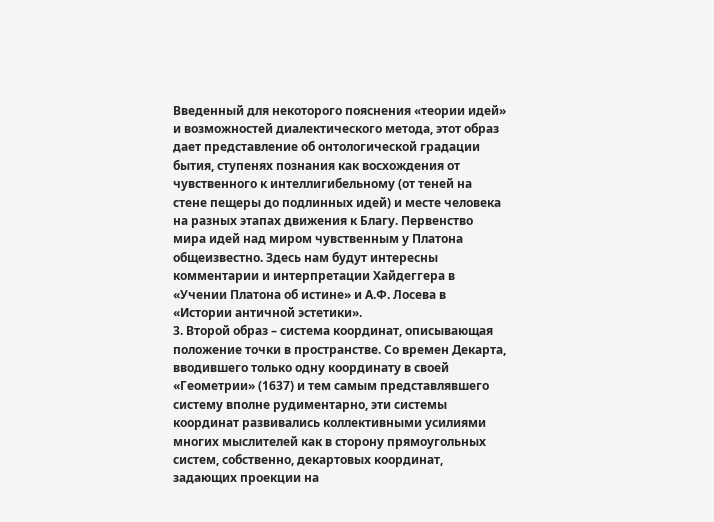Введенный для некоторого пояснения «теории идей» и возможностей диалектического метода, этот образ дает представление об онтологической градации бытия, ступенях познания как восхождения от чувственного к интеллигибельному (от теней на стене пещеры до подлинных идей) и месте человека на разных этапах движения к Благу. Первенство мира идей над миром чувственным у Платона общеизвестно. Здесь нам будут интересны комментарии и интерпретации Хайдеггера в «Учении Платона об истине» и А.Ф. Лосева в «Истории античной эстетики».
3. Второй образ – система координат, описывающая положение точки в пространстве. Со времен Декарта, вводившего только одну координату в своей «Геометрии» (1637) и тем самым представлявшего систему вполне рудиментарно, эти системы координат развивались коллективными усилиями многих мыслителей как в сторону прямоугольных систем, собственно, декартовых координат, задающих проекции на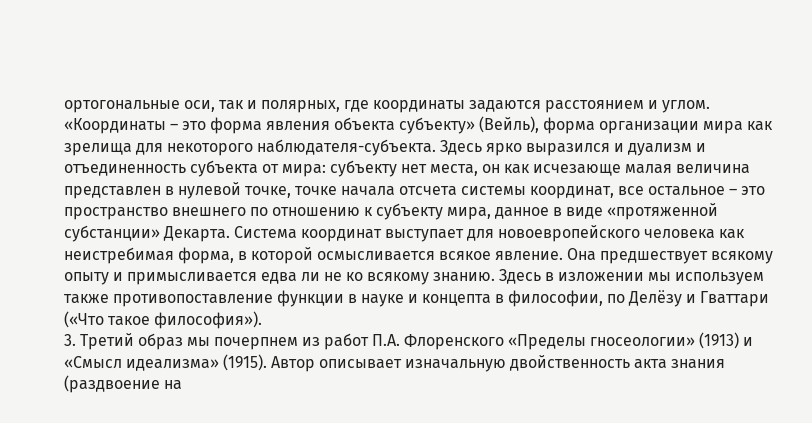ортогональные оси, так и полярных, где координаты задаются расстоянием и углом. «Координаты – это форма явления объекта субъекту» (Вейль), форма организации мира как зрелища для некоторого наблюдателя-субъекта. Здесь ярко выразился и дуализм и отъединенность субъекта от мира: субъекту нет места, он как исчезающе малая величина представлен в нулевой точке, точке начала отсчета системы координат, все остальное – это пространство внешнего по отношению к субъекту мира, данное в виде «протяженной субстанции» Декарта. Система координат выступает для новоевропейского человека как неистребимая форма, в которой осмысливается всякое явление. Она предшествует всякому опыту и примысливается едва ли не ко всякому знанию. Здесь в изложении мы используем также противопоставление функции в науке и концепта в философии, по Делёзу и Гваттари («Что такое философия»).
3. Третий образ мы почерпнем из работ П.А. Флоренского «Пределы гносеологии» (1913) и «Смысл идеализма» (1915). Автор описывает изначальную двойственность акта знания (раздвоение на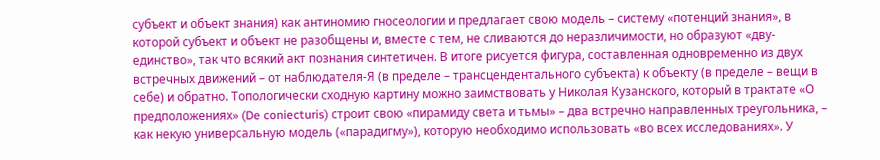субъект и объект знания) как антиномию гносеологии и предлагает свою модель – систему «потенций знания», в которой субъект и объект не разобщены и, вместе с тем, не сливаются до неразличимости, но образуют «дву-единство», так что всякий акт познания синтетичен. В итоге рисуется фигура, составленная одновременно из двух встречных движений – от наблюдателя-Я (в пределе – трансцендентального субъекта) к объекту (в пределе – вещи в себе) и обратно. Топологически сходную картину можно заимствовать у Николая Кузанского, который в трактате «О предположениях» (De coniecturis) строит свою «пирамиду света и тьмы» – два встречно направленных треугольника, – как некую универсальную модель («парадигму»), которую необходимо использовать «во всех исследованиях». У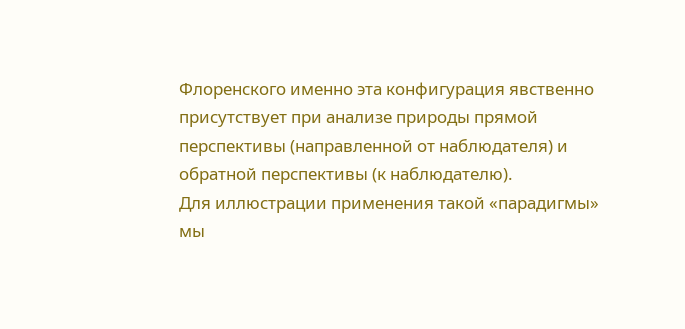Флоренского именно эта конфигурация явственно присутствует при анализе природы прямой перспективы (направленной от наблюдателя) и обратной перспективы (к наблюдателю).
Для иллюстрации применения такой «парадигмы» мы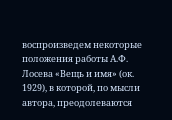воспроизведем некоторые положения работы А.Ф. Лосева «Вещь и имя» (ок. 1929), в которой, по мысли автора, преодолеваются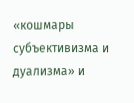«кошмары субъективизма и дуализма» и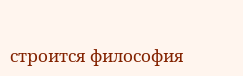строится философия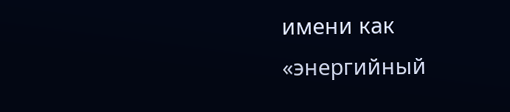имени как «энергийный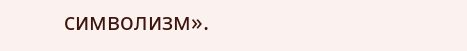символизм».